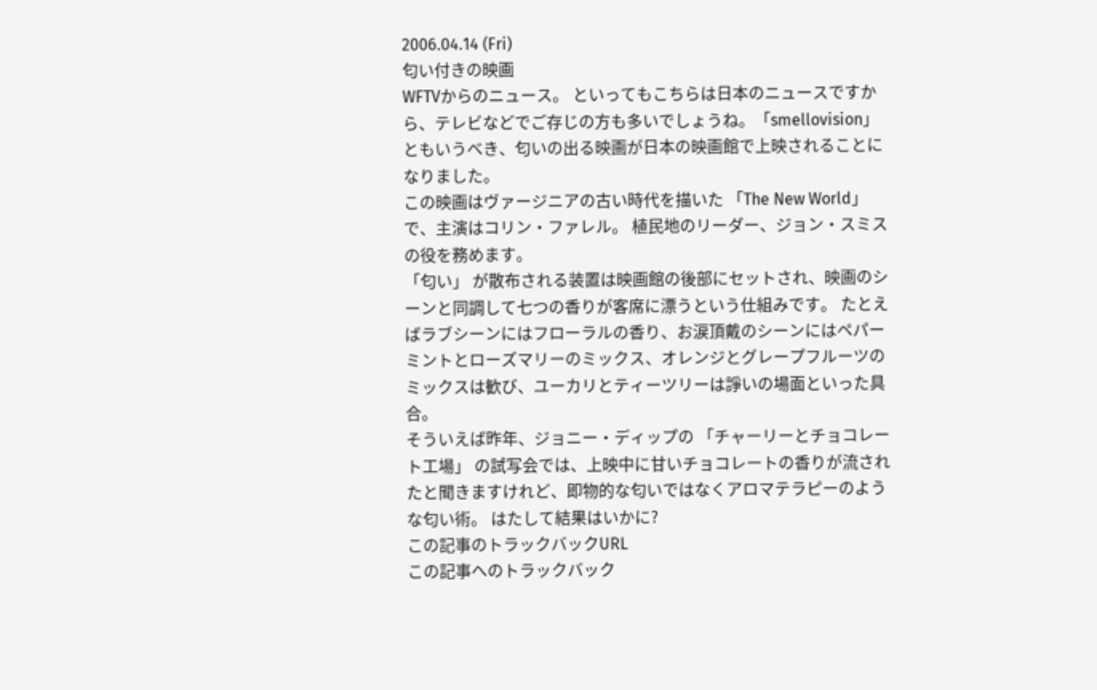2006.04.14 (Fri)
匂い付きの映画
WFTVからのニュース。 といってもこちらは日本のニュースですから、テレビなどでご存じの方も多いでしょうね。「smellovision」 ともいうべき、匂いの出る映画が日本の映画館で上映されることになりました。
この映画はヴァージニアの古い時代を描いた 「The New World」 で、主演はコリン・ファレル。 植民地のリーダー、ジョン・スミスの役を務めます。
「匂い」 が散布される装置は映画館の後部にセットされ、映画のシーンと同調して七つの香りが客席に漂うという仕組みです。 たとえばラブシーンにはフローラルの香り、お涙頂戴のシーンにはペパーミントとローズマリーのミックス、オレンジとグレープフルーツのミックスは歓び、ユーカリとティーツリーは諍いの場面といった具合。
そういえば昨年、ジョニー・ディップの 「チャーリーとチョコレート工場」 の試写会では、上映中に甘いチョコレートの香りが流されたと聞きますけれど、即物的な匂いではなくアロマテラピーのような匂い術。 はたして結果はいかに?
この記事のトラックバックURL
この記事へのトラックバック